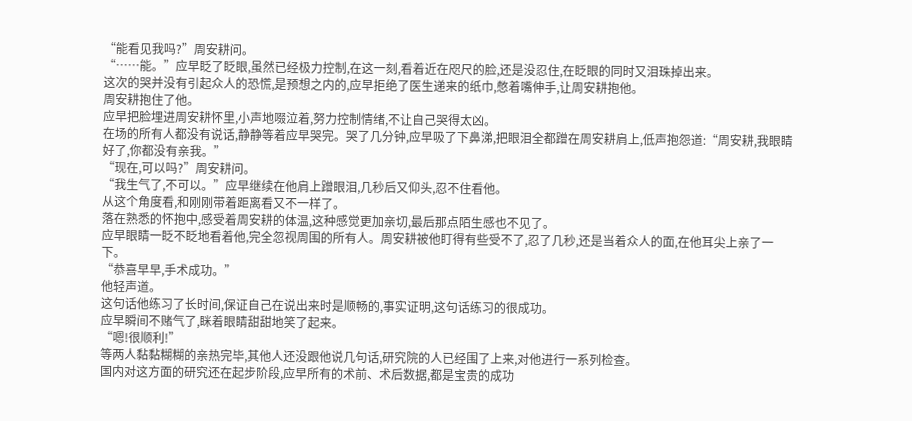“能看见我吗?”周安耕问。
“……能。”应早眨了眨眼,虽然已经极力控制,在这一刻,看着近在咫尺的脸,还是没忍住,在眨眼的同时又泪珠掉出来。
这次的哭并没有引起众人的恐慌,是预想之内的,应早拒绝了医生递来的纸巾,憋着嘴伸手,让周安耕抱他。
周安耕抱住了他。
应早把脸埋进周安耕怀里,小声地啜泣着,努力控制情绪,不让自己哭得太凶。
在场的所有人都没有说话,静静等着应早哭完。哭了几分钟,应早吸了下鼻涕,把眼泪全都蹭在周安耕肩上,低声抱怨道:“周安耕,我眼睛好了,你都没有亲我。”
“现在,可以吗?”周安耕问。
“我生气了,不可以。”应早继续在他肩上蹭眼泪,几秒后又仰头,忍不住看他。
从这个角度看,和刚刚带着距离看又不一样了。
落在熟悉的怀抱中,感受着周安耕的体温,这种感觉更加亲切,最后那点陌生感也不见了。
应早眼睛一眨不眨地看着他,完全忽视周围的所有人。周安耕被他盯得有些受不了,忍了几秒,还是当着众人的面,在他耳尖上亲了一下。
“恭喜早早,手术成功。”
他轻声道。
这句话他练习了长时间,保证自己在说出来时是顺畅的,事实证明,这句话练习的很成功。
应早瞬间不赌气了,眯着眼睛甜甜地笑了起来。
“嗯!很顺利!”
等两人黏黏糊糊的亲热完毕,其他人还没跟他说几句话,研究院的人已经围了上来,对他进行一系列检查。
国内对这方面的研究还在起步阶段,应早所有的术前、术后数据,都是宝贵的成功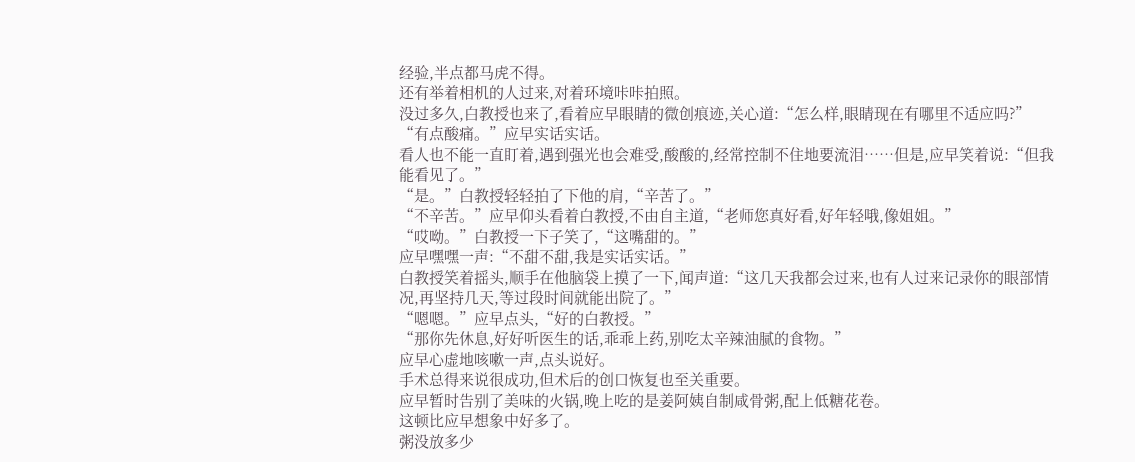经验,半点都马虎不得。
还有举着相机的人过来,对着环境咔咔拍照。
没过多久,白教授也来了,看着应早眼睛的微创痕迹,关心道:“怎么样,眼睛现在有哪里不适应吗?”
“有点酸痛。”应早实话实话。
看人也不能一直盯着,遇到强光也会难受,酸酸的,经常控制不住地要流泪……但是,应早笑着说:“但我能看见了。”
“是。”白教授轻轻拍了下他的肩,“辛苦了。”
“不辛苦。”应早仰头看着白教授,不由自主道,“老师您真好看,好年轻哦,像姐姐。”
“哎呦。”白教授一下子笑了,“这嘴甜的。”
应早嘿嘿一声:“不甜不甜,我是实话实话。”
白教授笑着摇头,顺手在他脑袋上摸了一下,闻声道:“这几天我都会过来,也有人过来记录你的眼部情况,再坚持几天,等过段时间就能出院了。”
“嗯嗯。”应早点头,“好的白教授。”
“那你先休息,好好听医生的话,乖乖上药,别吃太辛辣油腻的食物。”
应早心虚地咳嗽一声,点头说好。
手术总得来说很成功,但术后的创口恢复也至关重要。
应早暂时告别了美味的火锅,晚上吃的是姜阿姨自制咸骨粥,配上低糖花卷。
这顿比应早想象中好多了。
粥没放多少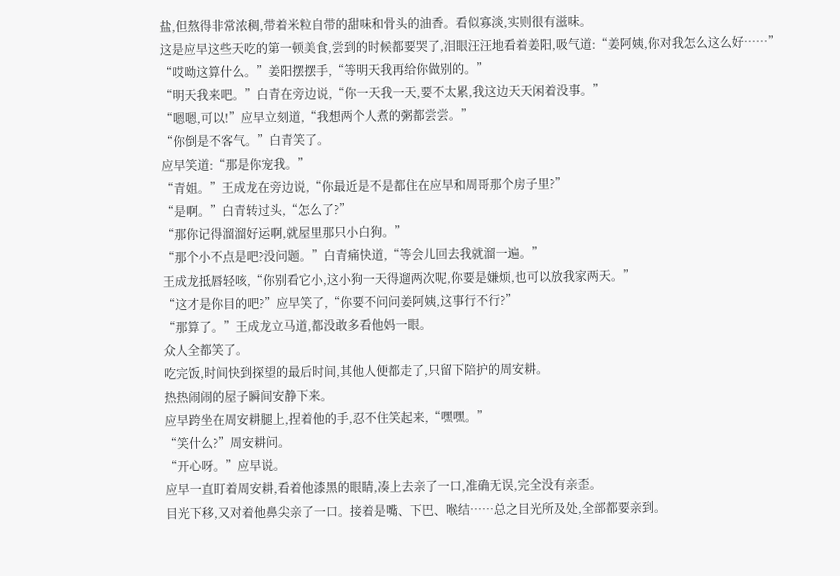盐,但熬得非常浓稠,带着米粒自带的甜味和骨头的油香。看似寡淡,实则很有滋味。
这是应早这些天吃的第一顿美食,尝到的时候都要哭了,泪眼汪汪地看着姜阳,吸气道:“姜阿姨,你对我怎么这么好……”
“哎呦这算什么。”姜阳摆摆手,“等明天我再给你做别的。”
“明天我来吧。”白青在旁边说,“你一天我一天,要不太累,我这边天天闲着没事。”
“嗯嗯,可以!”应早立刻道,“我想两个人煮的粥都尝尝。”
“你倒是不客气。”白青笑了。
应早笑道:“那是你宠我。”
“青姐。”王成龙在旁边说,“你最近是不是都住在应早和周哥那个房子里?”
“是啊。”白青转过头,“怎么了?”
“那你记得溜溜好运啊,就屋里那只小白狗。”
“那个小不点是吧?没问题。”白青痛快道,“等会儿回去我就溜一遍。”
王成龙抵唇轻咳,“你别看它小,这小狗一天得遛两次呢,你要是嫌烦,也可以放我家两天。”
“这才是你目的吧?”应早笑了,“你要不问问姜阿姨,这事行不行?”
“那算了。”王成龙立马道,都没敢多看他妈一眼。
众人全都笑了。
吃完饭,时间快到探望的最后时间,其他人便都走了,只留下陪护的周安耕。
热热闹闹的屋子瞬间安静下来。
应早跨坐在周安耕腿上,捏着他的手,忍不住笑起来,“嘿嘿。”
“笑什么?”周安耕问。
“开心呀。”应早说。
应早一直盯着周安耕,看着他漆黑的眼睛,凑上去亲了一口,准确无误,完全没有亲歪。
目光下移,又对着他鼻尖亲了一口。接着是嘴、下巴、喉结……总之目光所及处,全部都要亲到。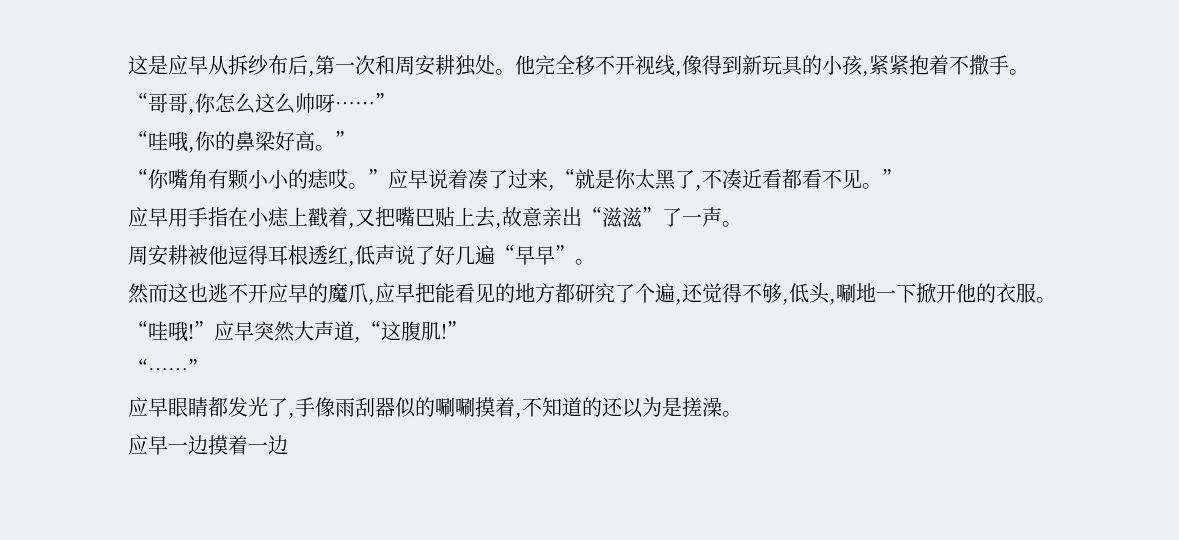这是应早从拆纱布后,第一次和周安耕独处。他完全移不开视线,像得到新玩具的小孩,紧紧抱着不撒手。
“哥哥,你怎么这么帅呀……”
“哇哦,你的鼻梁好高。”
“你嘴角有颗小小的痣哎。”应早说着凑了过来,“就是你太黑了,不凑近看都看不见。”
应早用手指在小痣上戳着,又把嘴巴贴上去,故意亲出“滋滋”了一声。
周安耕被他逗得耳根透红,低声说了好几遍“早早”。
然而这也逃不开应早的魔爪,应早把能看见的地方都研究了个遍,还觉得不够,低头,唰地一下掀开他的衣服。
“哇哦!”应早突然大声道,“这腹肌!”
“……”
应早眼睛都发光了,手像雨刮器似的唰唰摸着,不知道的还以为是搓澡。
应早一边摸着一边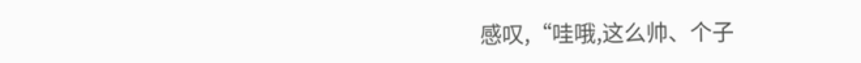感叹,“哇哦,这么帅、个子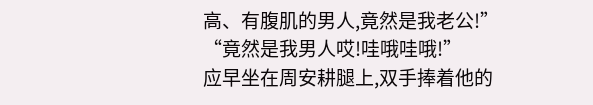高、有腹肌的男人,竟然是我老公!”
“竟然是我男人哎!哇哦哇哦!”
应早坐在周安耕腿上,双手捧着他的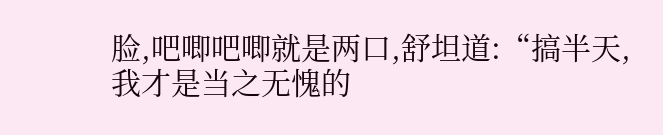脸,吧唧吧唧就是两口,舒坦道:“搞半天,我才是当之无愧的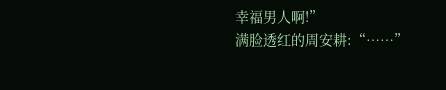幸福男人啊!”
满脸透红的周安耕:“……”